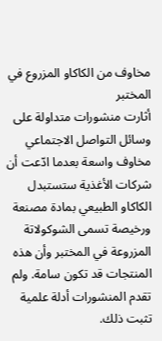مخاوف من الكاكاو المزروع في المختبر
أثارت منشورات متداولة على وسائل التواصل الاجتماعي مخاوف واسعة بعدما ادّعت أن شركات الأغذية ستستبدل الكاكاو الطبيعي بمادة مصنعة ورخيصة تسمى الشوكولاتة المزروعة في المختبر وأن هذه المنتجات قد تكون سامة. ولم تقدم المنشورات أدلة علمية تثبت ذلك.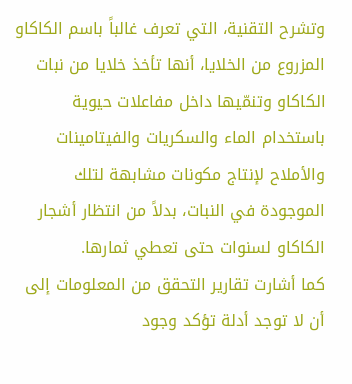وتشرح التقنية، التي تعرف غالباً باسم الكاكاو المزروع من الخلايا، أنها تأخذ خلايا من نبات الكاكاو وتنمّيها داخل مفاعلات حيوية باستخدام الماء والسكريات والفيتامينات والأملاح لإنتاج مكونات مشابهة لتلك الموجودة في النبات، بدلاً من انتظار أشجار الكاكاو لسنوات حتى تعطي ثمارها.
كما أشارت تقارير التحقق من المعلومات إلى أن لا توجد أدلة تؤكد وجود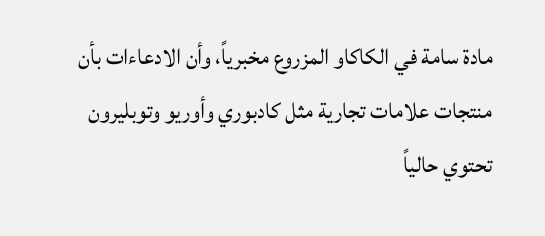مادة سامة في الكاكاو المزروع مخبرياً، وأن الادعاءات بأن منتجات علامات تجارية مثل كادبوري وأوريو وتوبليرون تحتوي حالياً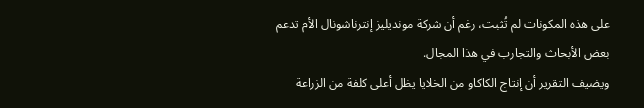على هذه المكونات لم تُثبت، رغم أن شركة مونديليز إنترناشونال الأم تدعم بعض الأبحاث والتجارب في هذا المجال.
ويضيف التقرير أن إنتاج الكاكاو من الخلايا يظل أعلى كلفة من الزراعة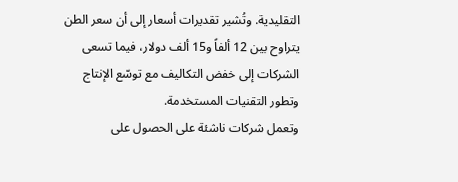التقليدية. وتُشير تقديرات أسعار إلى أن سعر الطن يتراوح بين 12 ألفاً و15 ألف دولار، فيما تسعى الشركات إلى خفض التكاليف مع توسّع الإنتاج وتطور التقنيات المستخدمة.
وتعمل شركات ناشئة على الحصول على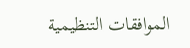الموافقات التنظيمية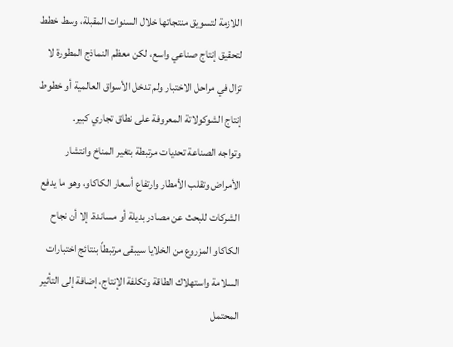اللازمة لتسويق منتجاتها خلال السنوات المقبلة، وسط خطط لتحقيق إنتاج صناعي واسع، لكن معظم النماذج المطورة لا تزال في مراحل الاختبار ولم تدخل الأسواق العالمية أو خطوط إنتاج الشوكولاتة المعروفة على نطاق تجاري كبير.
وتواجه الصناعة تحديات مرتبطة بتغير المناخ وانتشار الأمراض وتقلب الأمطار وارتفاع أسعار الكاكاو، وهو ما يدفع الشركات للبحث عن مصادر بديلة أو مساندة. إلا أن نجاح الكاكاو المزروع من الخلايا سيبقى مرتبطاً بنتائج اختبارات السلامة واستهلاك الطاقة وتكلفة الإنتاج، إضافة إلى التأثير المحتمل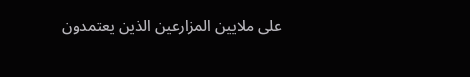على ملايين المزارعين الذين يعتمدون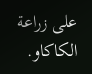على زراعة الكاكاو.